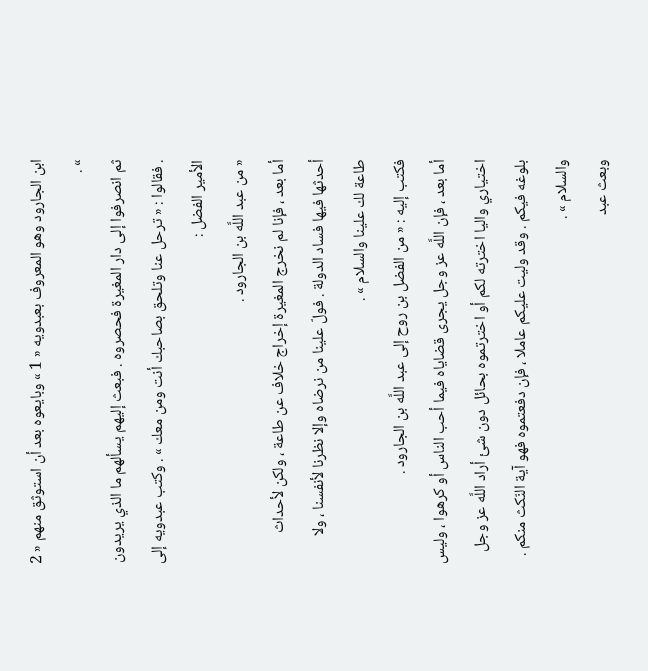ابن الجارود وهو المعروف بعبدويه « 1 » وبايعوه بعد أن استوثق منهم « 2 » .
ثم انصرفوا إلى دار المغيرة فحصروه . فبعث إليهم يسألهم ما الذي يريدون . فقالوا : « ترحل عنا وتلحق بصاحبك أنت ومن معك » . وكتب عبدويه إلى الأمير الفضل :
« من عبد اللَّه بن الجارود .
أما بعد ، فإنا لم نخرج المغيرة إخراج خلاف عن طاعة ، ولكن لأحداث أحدثها فيها فساد الدولة . فولّ علينا من نرضاه وإلا نظرنا لأنفسنا ، ولا طاعة لك علينا والسلام » .
فكتب إليه : « من الفضل بن روح إلى عبد اللَّه بن الجارود .
أما بعد ، فإن اللَّه عز وجل يجرى قضاياه فيما أحب الناس أو كرهوا ، وليس اختياري واليا اخترته لكم أو اخترتموه بحائل دون شئ أراد اللَّه عز وجل بلوغه فيكم . وقد وليت عليكم عاملا ، فإن دفعتموه فهو آية النّكث منكم . والسلام » .
وبعث عبد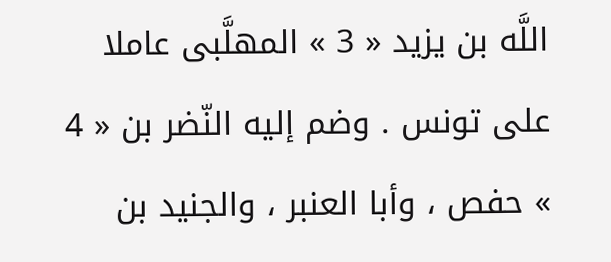اللَّه بن يزيد « 3 » المهلَّبى عاملا على تونس . وضم إليه النّضر بن « 4 » حفص ، وأبا العنبر ، والجنيد بن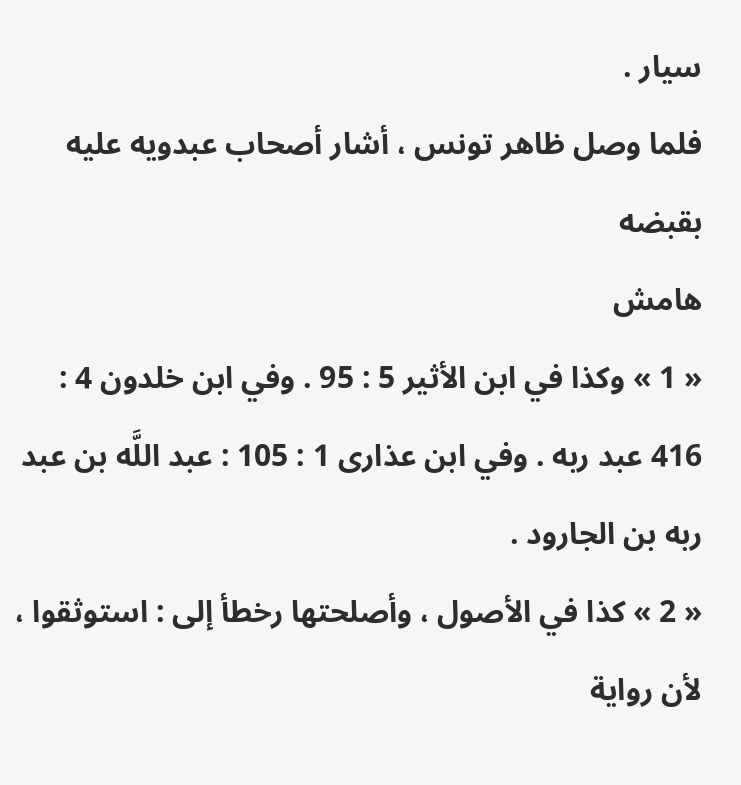سيار .
فلما وصل ظاهر تونس ، أشار أصحاب عبدويه عليه بقبضه
هامش
« 1 » وكذا في ابن الأثير 5 : 95 . وفي ابن خلدون 4 : 416 عبد ربه . وفي ابن عذارى 1 : 105 : عبد اللَّه بن عبد ربه بن الجارود .
« 2 » كذا في الأصول ، وأصلحتها رخطأ إلى : استوثقوا ، لأن رواية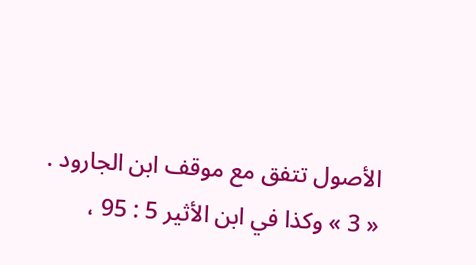الأصول تتفق مع موقف ابن الجارود .
« 3 » وكذا في ابن الأثير 5 : 95 ،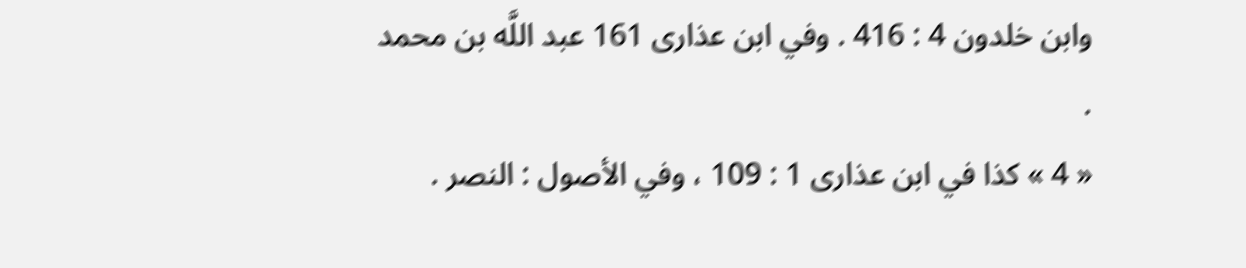وابن خلدون 4 : 416 . وفي ابن عذارى 161 عبد اللَّه بن محمد .
« 4 » كذا في ابن عذارى 1 : 109 ، وفي الأصول : النصر .